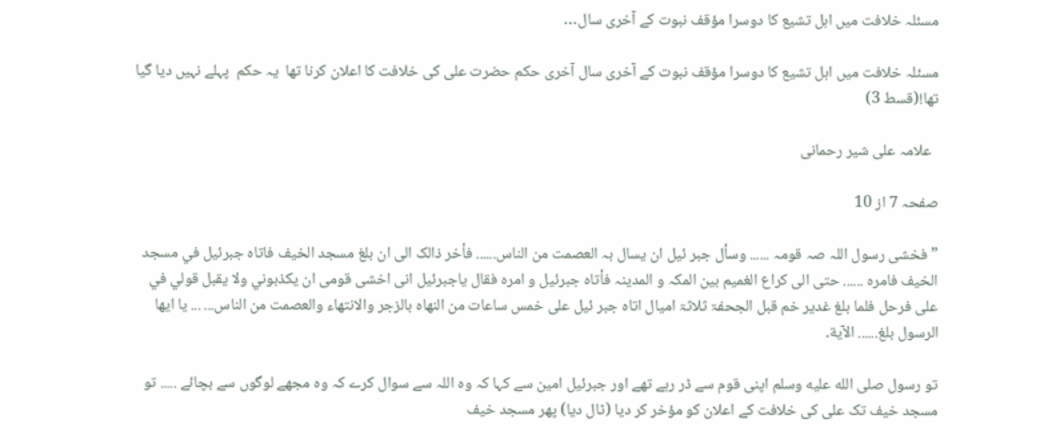مسئلہ خلافت میں اہل تشیع کا دوسرا مؤقف نبوت کے آخری سال…

مسئلہ خلافت میں اہل تشیع کا دوسرا مؤقف نبوت کے آخری سال آخری حکم حضرت علی کی خلافت کا اعلان کرنا تھا  یہ حکم  پہلے نہیں دیا گیا تھا!(قسط 3)

  علامہ علی شیر رحمانی

صفحہ 7 از 10

”فخشی رسول اللہ صہ قومہ ...... وسأل جبر ئیل ان يسال بہ العصمت من الناس...... فأخر ذالک الی ان بلغ مسجد الخیف فاتاه جبرئیل في مسجد الخیف فامره ...... حتى الى كراع الغمیم بین المکہ و المدینہ فأتاہ جبرئیل و امره فقال ياجبرئیل انی اخشی قومی ان يكذبوني ولا يقبل قولي في على فرحل فلما بلغ غدير خم قبل الجحفۃ ثلاثۃ امیال اتاہ جبر ئیل علی خمس ساعات من النهاه بالزجر والانتهاء والعصمت من الناس... ... يا ايها الرسول بلغ...... الآية۔

تو رسول صلى الله عليه وسلم اپنی قوم سے ڈر رہے تھے اور جبرئیل امین سے کہا کہ وہ اللہ سے سوال کرے کہ وہ مجھے لوگوں سے بچائے ..... تو مسجد خیف تک علی کی خلافت کے اعلان کو مؤخر کر دیا (ٹال دیا) پھر مسجد خیف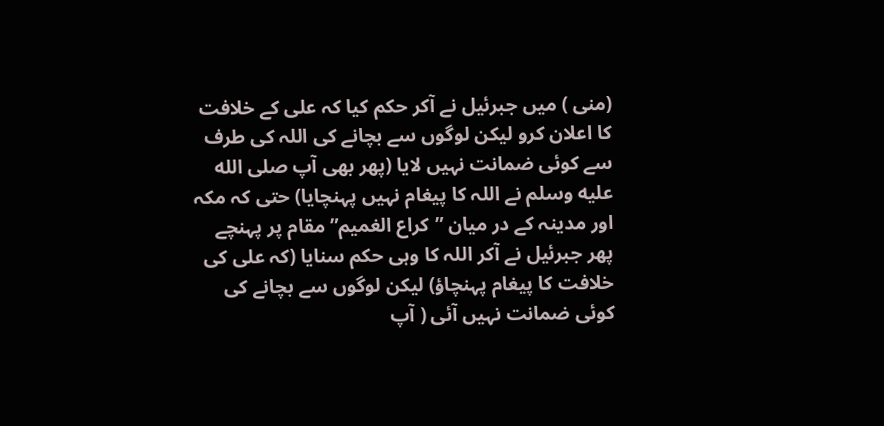(منی ) میں جبرئیل نے آکر حکم کیا کہ علی کے خلافت کا اعلان کرو لیکن لوگوں سے بچانے کی اللہ کی طرف سے کوئی ضمانت نہیں لایا (پھر بھی آپ صلى الله عليه وسلم نے اللہ کا پیغام نہیں پہنچایا) حتی کہ مکہ اور مدینہ کے در میان ”کراع الغمیم” مقام پر پہنچے پھر جبرئیل نے آکر اللہ کا وہی حکم سنایا (کہ علی کی خلافت کا پیغام پہنچاؤ) لیکن لوگوں سے بچانے کی کوئی ضمانت نہیں آئی ( آپ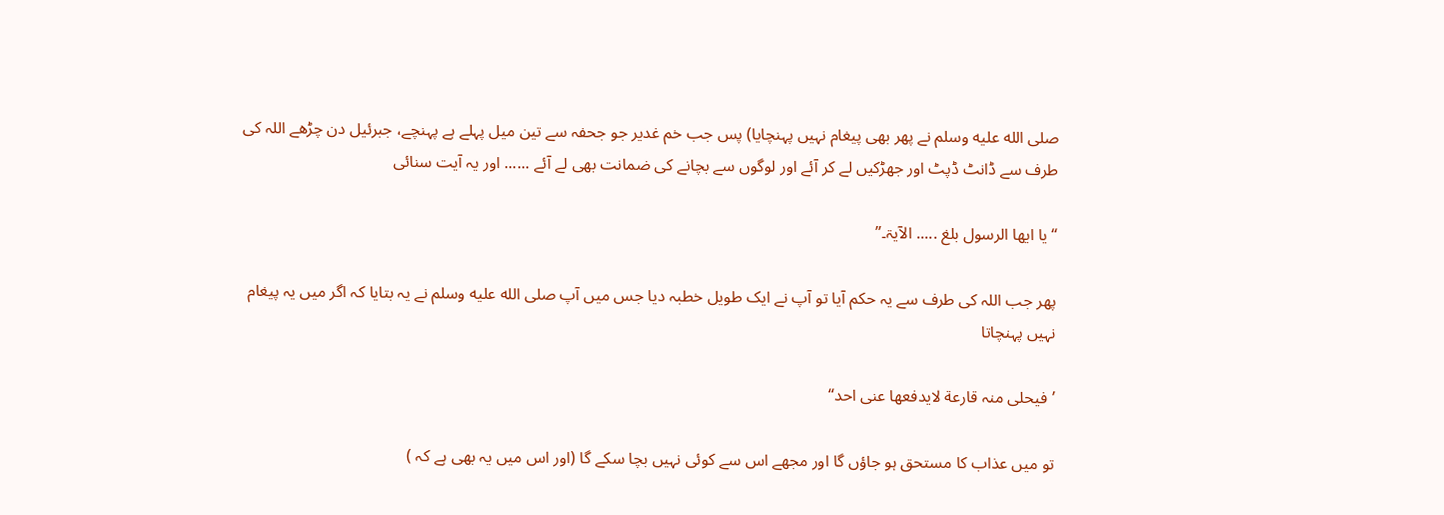صلى الله عليه وسلم نے پھر بھی پیغام نہیں پہنچایا) پس جب خم غدیر جو جحفہ سے تین میل پہلے ہے پہنچے، جبرئیل دن چڑھے اللہ کی طرف سے ڈانٹ ڈپٹ اور جھڑکیں لے کر آئے اور لوگوں سے بچانے کی ضمانت بھی لے آئے ...... اور یہ آیت سنائی

“یا ایها الرسول بلغ ..... الآیۃ۔”

پھر جب اللہ کی طرف سے یہ حکم آیا تو آپ نے ایک طویل خطبہ دیا جس میں آپ صلى الله عليه وسلم نے یہ بتایا کہ اگر میں یہ پیغام نہیں پہنچاتا

’فیحلی منہ قارعة لايدفعها عنی احد“

تو میں عذاب کا مستحق ہو جاؤں گا اور مجھے اس سے کوئی نہیں بچا سکے گا (اور اس میں یہ بھی ہے کہ )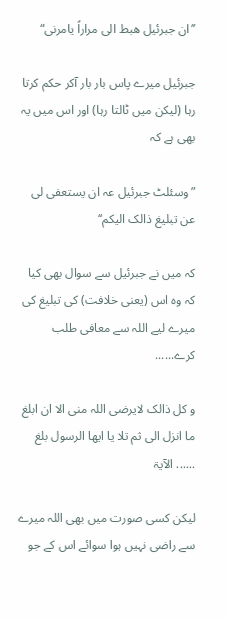’’ان جبرئیل هبط الى مراراً يامرنی“

جبرئیل میرے پاس بار بار آکر حکم کرتا رہا (لیکن میں ٹالتا رہا) اور اس میں یہ بھی ہے کہ

”وسئلٹ جبرئیل عہ ان یستعفی لی عن تبلیغ ذالک الیکم‘‘

کہ میں نے جبرئیل سے سوال بھی کیا کہ وہ اس (یعنی خلافت) کی تبلیغ کی میرے لیے اللہ سے معافی طلب کرے......

و كل ذالک لایرضی اللہ منی الا ان ابلغ ما انزل الى ثم تلا يا ايها الرسول بلغ ...... الآیۃ

لیکن کسی صورت میں بھی اللہ میرے سے راضی نہیں ہوا سوائے اس کے جو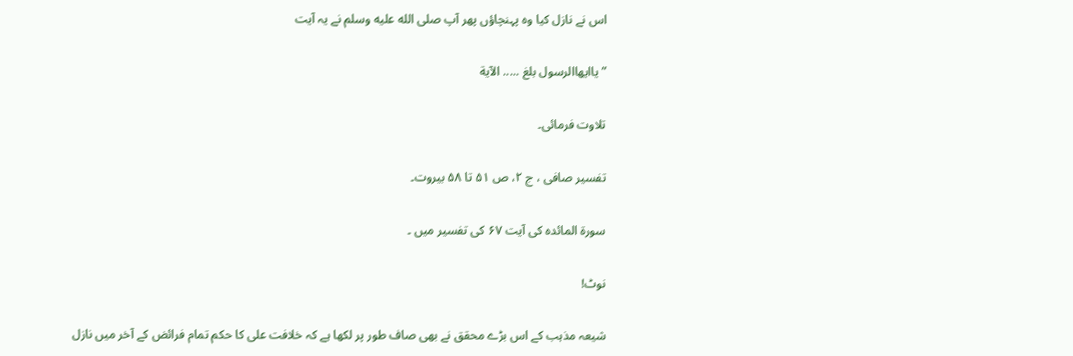اس نے نازل کیا وہ پہنچاؤں پھر آپ صلى الله عليه وسلم نے یہ آیت

”یاایھاالرسول بلغ ..... الآية

تلاوت فرمائی۔

تفسیر صافی ، ج ۲، ص ۵۱ تا ۵۸ بیروت۔

سورۃ المائدہ کی آیت ۶۷ کی تفسیر میں ۔

نوٹ!

شیعہ مذہب کے اس بڑے محقق نے بھی صاف طور پر لکھا ہے کہ خلافت علی کا حکم تمام فرائض کے آخر میں نازل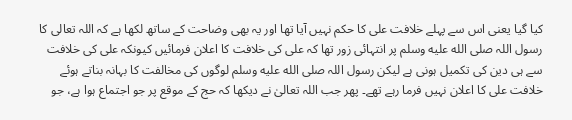کیا گیا یعنی اس سے پہلے خلافت علی کا حکم نہیں آیا تھا اور یہ بھی وضاحت کے ساتھ لکھا ہے کہ اللہ تعالی کا رسول اللہ صلى الله عليه وسلم پر انتہائی زور تھا کہ علی کی خلافت کا اعلان فرمائیں کیونکہ علی کی خلافت سے ہی دین کی تکمیل ہونی ہے لیکن رسول اللہ صلى الله عليه وسلم لوگوں کی مخالفت کا بہانہ بناتے ہوئے خلافت علی کا اعلان نہیں فرما رہے تھے۔ پھر جب اللہ تعالیٰ نے دیکھا کہ حج کے موقع پر جو اجتماع ہوا ہے، جو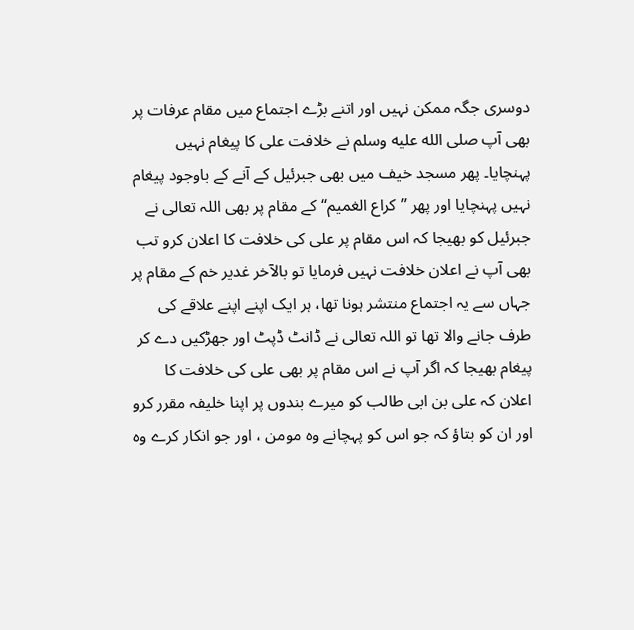دوسری جگہ ممکن نہیں اور اتنے بڑے اجتماع میں مقام عرفات پر بھی آپ صلى الله عليه وسلم نے خلافت علی کا پیغام نہیں پہنچایا۔ پھر مسجد خیف میں بھی جبرئیل کے آنے کے باوجود پیغام نہیں پہنچایا اور پھر ”کراع الغمیم‘‘ کے مقام پر بھی اللہ تعالی نے جبرئیل کو بھیجا کہ اس مقام پر علی کی خلافت کا اعلان کرو تب بھی آپ نے اعلان خلافت نہیں فرمایا تو بالآخر غدیر خم کے مقام پر جہاں سے یہ اجتماع منتشر ہونا تھا، ہر ایک اپنے اپنے علاقے کی طرف جانے والا تھا تو اللہ تعالی نے ڈانٹ ڈپٹ اور جھڑکیں دے کر پیغام بھیجا کہ اگر آپ نے اس مقام پر بھی علی کی خلافت کا اعلان کہ علی بن ابی طالب کو میرے بندوں پر اپنا خلیفہ مقرر کرو اور ان کو بتاؤ کہ جو اس کو پہچانے وہ مومن ، اور جو انکار کرے وہ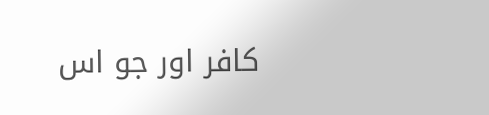کافر اور جو اس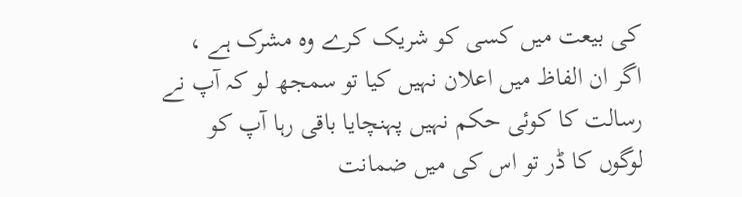کی بیعت میں کسی کو شریک کرے وہ مشرک ہے ، اگر ان الفاظ میں اعلان نہیں کیا تو سمجھ لو کہ آپ نے رسالت کا کوئی حکم نہیں پہنچایا باقی رہا آپ کو لوگوں کا ڈر تو اس کی میں ضمانت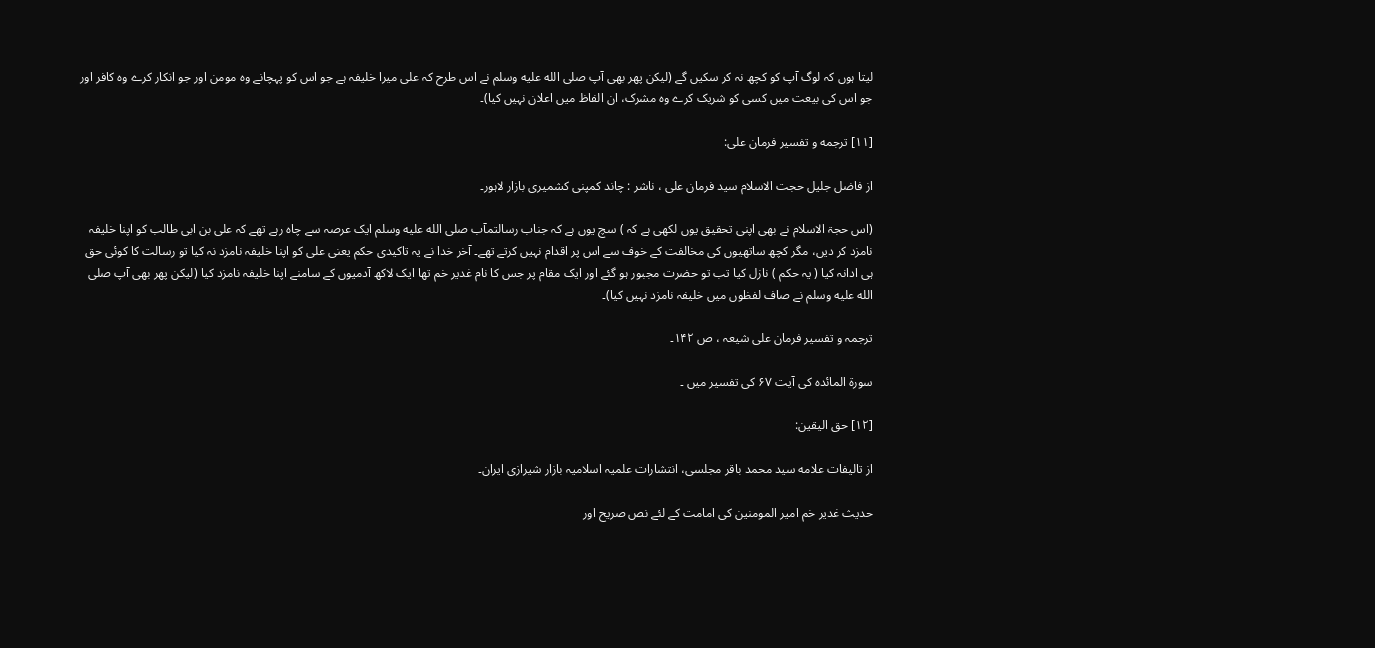لیتا ہوں کہ لوگ آپ کو کچھ نہ کر سکیں گے (لیکن پھر بھی آپ صلى الله عليه وسلم نے اس طرح کہ علی میرا خلیفہ ہے جو اس کو پہچانے وہ مومن اور جو انکار کرے وہ کافر اور جو اس کی بیعت میں کسی کو شریک کرے وہ مشرک، ان الفاظ میں اعلان نہیں کیا)۔

[۱۱] ترجمه و تفسیر فرمان علی:

از فاضل جلیل حجت الاسلام سید فرمان علی ، ناشر : چاند کمپنی کشمیری بازار لاہور۔

(اس حجۃ الاسلام نے بھی اپنی تحقیق یوں لکھی ہے کہ ) سچ یوں ہے کہ جناب رسالتمآب صلى الله عليه وسلم ایک عرصہ سے چاہ رہے تھے کہ علی بن ابی طالب کو اپنا خلیفہ نامزد کر دیں، مگر کچھ ساتھیوں کی مخالفت کے خوف سے اس پر اقدام نہیں کرتے تھے۔ آخر خدا نے یہ تاکیدی حکم یعنی علی کو اپنا خلیفہ نامزد نہ کیا تو رسالت کا کوئی حق ہی ادانہ کیا ( یہ حکم ) نازل کیا تب تو حضرت مجبور ہو گئے اور ایک مقام پر جس کا نام غدیر خم تھا ایک لاکھ آدمیوں کے سامنے اپنا خلیفہ نامزد کیا (لیکن پھر بھی آپ صلى الله عليه وسلم نے صاف لفظوں میں خلیفہ نامزد نہیں کیا)۔

ترجمہ و تفسیر فرمان علی شیعہ ، ص ۱۴۲۔

سورۃ المائدہ کی آیت ۶۷ کی تفسیر میں ۔

[۱۲] حق الیقین:

از تالیفات علامه سید محمد باقر مجلسی، انتشارات علمیہ اسلامیہ بازار شیرازی ایران۔

حدیث غدیر خم امیر المومنین کی امامت کے لئے نص صریح اور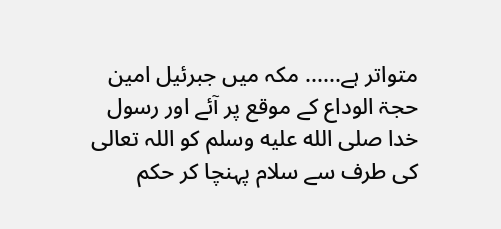متواتر ہے...... مکہ میں جبرئیل امین حجۃ الوداع کے موقع پر آئے اور رسول خدا صلى الله عليه وسلم کو اللہ تعالی کی طرف سے سلام پہنچا کر حکم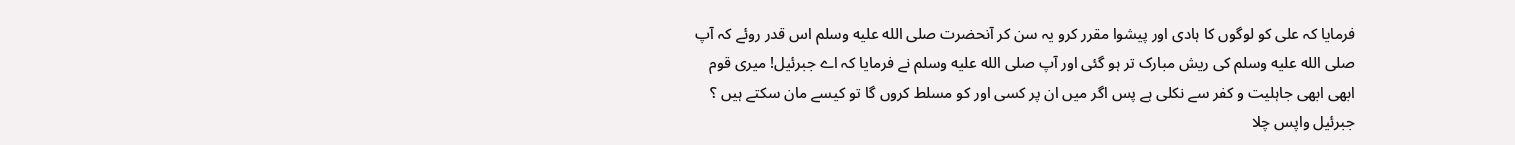فرمایا کہ علی کو لوگوں کا ہادی اور پیشوا مقرر کرو یہ سن کر آنحضرت صلى الله عليه وسلم اس قدر روئے کہ آپ صلى الله عليه وسلم کی ریش مبارک تر ہو گئی اور آپ صلى الله عليه وسلم نے فرمایا کہ اے جبرئیل! میری قوم ابھی ابھی جاہلیت و کفر سے نکلی ہے پس اگر میں ان پر کسی اور کو مسلط کروں گا تو کیسے مان سکتے ہیں ؟ جبرئیل واپس چلا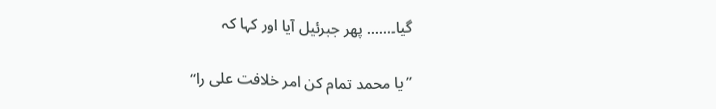گیا۔...... پھر جبرئیل آیا اور کہا کہ

’’یا محمد تمام کن امر خلافت علی را‘‘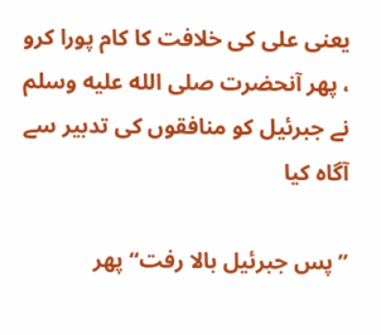یعنی علی کی خلافت کا کام پورا کرو ، پھر آنحضرت صلى الله عليه وسلم نے جبرئیل کو منافقوں کی تدبیر سے آگاہ کیا

’’پس جبرئیل بالا رفت‘‘ پھر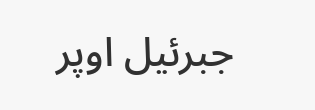جبرئیل اوپر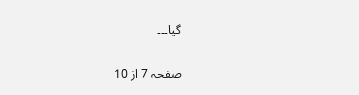گیا۔۔۔

صفحہ 7 از 10